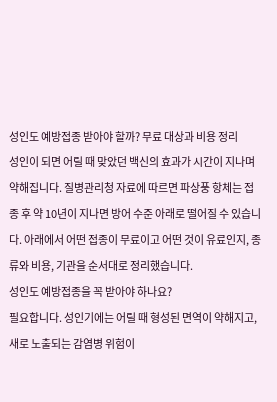성인도 예방접종 받아야 할까? 무료 대상과 비용 정리
성인이 되면 어릴 때 맞았던 백신의 효과가 시간이 지나며 약해집니다. 질병관리청 자료에 따르면 파상풍 항체는 접종 후 약 10년이 지나면 방어 수준 아래로 떨어질 수 있습니다. 아래에서 어떤 접종이 무료이고 어떤 것이 유료인지, 종류와 비용, 기관을 순서대로 정리했습니다.
성인도 예방접종을 꼭 받아야 하나요?
필요합니다. 성인기에는 어릴 때 형성된 면역이 약해지고, 새로 노출되는 감염병 위험이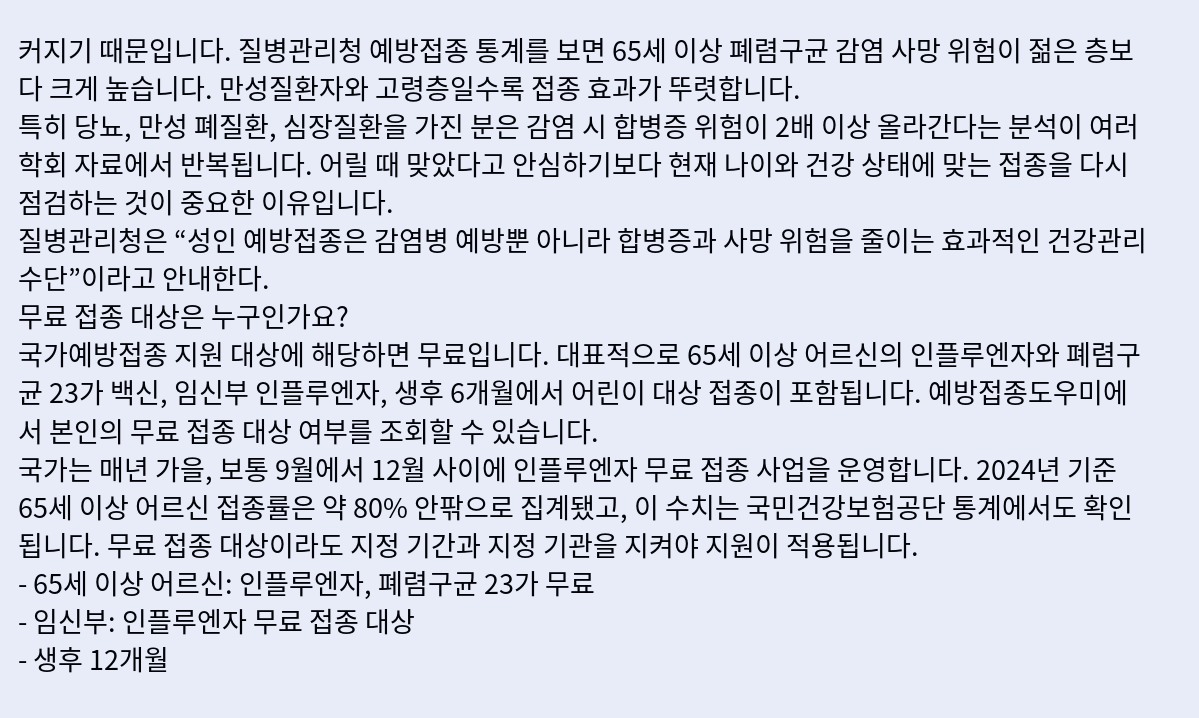커지기 때문입니다. 질병관리청 예방접종 통계를 보면 65세 이상 폐렴구균 감염 사망 위험이 젊은 층보다 크게 높습니다. 만성질환자와 고령층일수록 접종 효과가 뚜렷합니다.
특히 당뇨, 만성 폐질환, 심장질환을 가진 분은 감염 시 합병증 위험이 2배 이상 올라간다는 분석이 여러 학회 자료에서 반복됩니다. 어릴 때 맞았다고 안심하기보다 현재 나이와 건강 상태에 맞는 접종을 다시 점검하는 것이 중요한 이유입니다.
질병관리청은 “성인 예방접종은 감염병 예방뿐 아니라 합병증과 사망 위험을 줄이는 효과적인 건강관리 수단”이라고 안내한다.
무료 접종 대상은 누구인가요?
국가예방접종 지원 대상에 해당하면 무료입니다. 대표적으로 65세 이상 어르신의 인플루엔자와 폐렴구균 23가 백신, 임신부 인플루엔자, 생후 6개월에서 어린이 대상 접종이 포함됩니다. 예방접종도우미에서 본인의 무료 접종 대상 여부를 조회할 수 있습니다.
국가는 매년 가을, 보통 9월에서 12월 사이에 인플루엔자 무료 접종 사업을 운영합니다. 2024년 기준 65세 이상 어르신 접종률은 약 80% 안팎으로 집계됐고, 이 수치는 국민건강보험공단 통계에서도 확인됩니다. 무료 접종 대상이라도 지정 기간과 지정 기관을 지켜야 지원이 적용됩니다.
- 65세 이상 어르신: 인플루엔자, 폐렴구균 23가 무료
- 임신부: 인플루엔자 무료 접종 대상
- 생후 12개월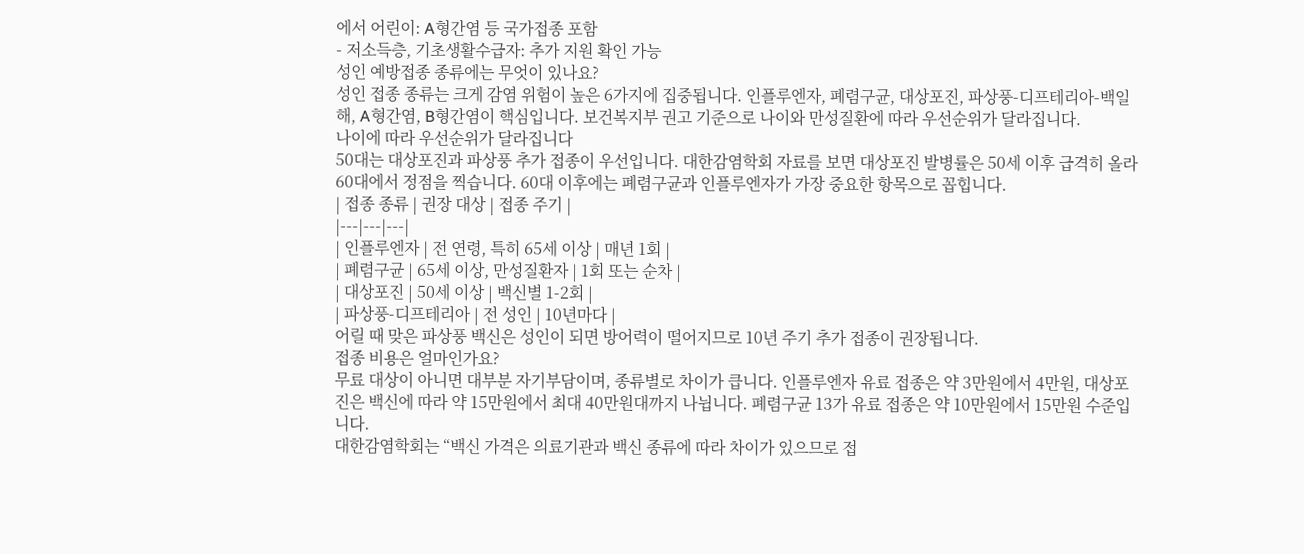에서 어린이: A형간염 등 국가접종 포함
- 저소득층, 기초생활수급자: 추가 지원 확인 가능
성인 예방접종 종류에는 무엇이 있나요?
성인 접종 종류는 크게 감염 위험이 높은 6가지에 집중됩니다. 인플루엔자, 폐렴구균, 대상포진, 파상풍-디프테리아-백일해, A형간염, B형간염이 핵심입니다. 보건복지부 권고 기준으로 나이와 만성질환에 따라 우선순위가 달라집니다.
나이에 따라 우선순위가 달라집니다
50대는 대상포진과 파상풍 추가 접종이 우선입니다. 대한감염학회 자료를 보면 대상포진 발병률은 50세 이후 급격히 올라 60대에서 정점을 찍습니다. 60대 이후에는 폐렴구균과 인플루엔자가 가장 중요한 항목으로 꼽힙니다.
| 접종 종류 | 권장 대상 | 접종 주기 |
|---|---|---|
| 인플루엔자 | 전 연령, 특히 65세 이상 | 매년 1회 |
| 폐렴구균 | 65세 이상, 만성질환자 | 1회 또는 순차 |
| 대상포진 | 50세 이상 | 백신별 1-2회 |
| 파상풍-디프테리아 | 전 성인 | 10년마다 |
어릴 때 맞은 파상풍 백신은 성인이 되면 방어력이 떨어지므로 10년 주기 추가 접종이 권장됩니다.
접종 비용은 얼마인가요?
무료 대상이 아니면 대부분 자기부담이며, 종류별로 차이가 큽니다. 인플루엔자 유료 접종은 약 3만원에서 4만원, 대상포진은 백신에 따라 약 15만원에서 최대 40만원대까지 나뉩니다. 폐렴구균 13가 유료 접종은 약 10만원에서 15만원 수준입니다.
대한감염학회는 “백신 가격은 의료기관과 백신 종류에 따라 차이가 있으므로 접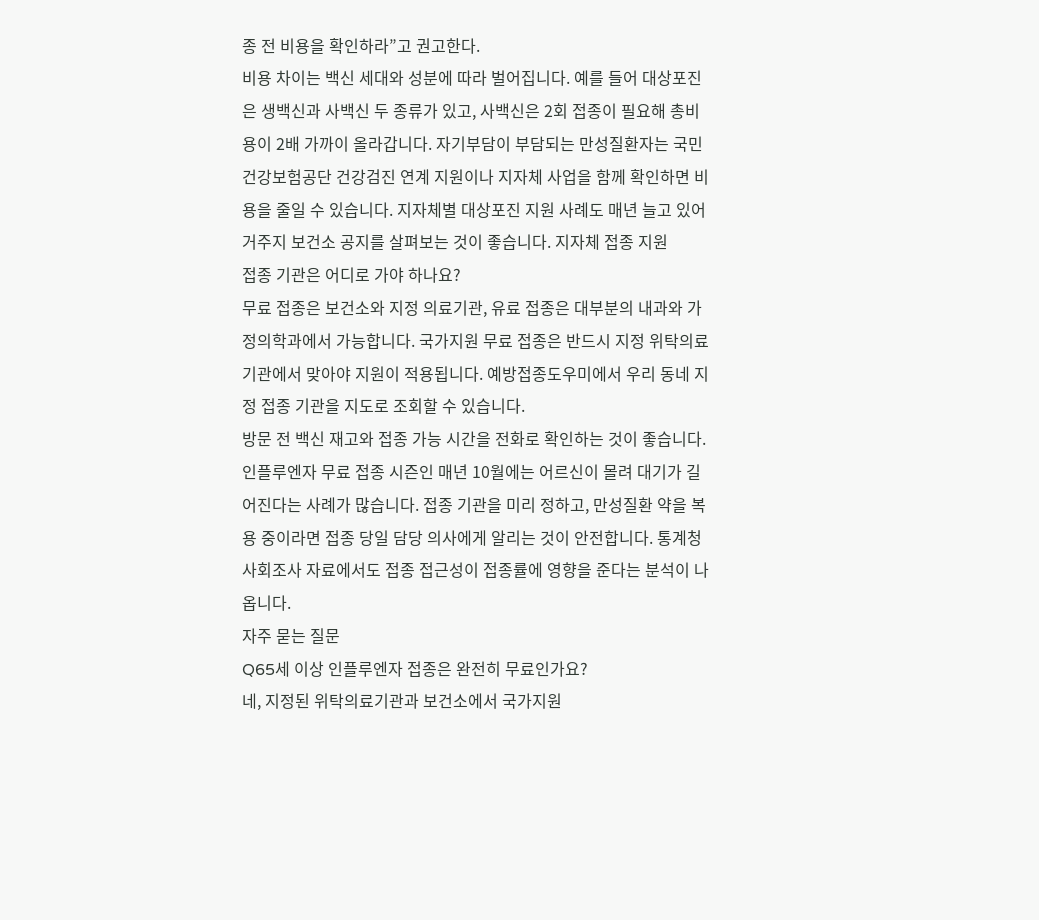종 전 비용을 확인하라”고 권고한다.
비용 차이는 백신 세대와 성분에 따라 벌어집니다. 예를 들어 대상포진은 생백신과 사백신 두 종류가 있고, 사백신은 2회 접종이 필요해 총비용이 2배 가까이 올라갑니다. 자기부담이 부담되는 만성질환자는 국민건강보험공단 건강검진 연계 지원이나 지자체 사업을 함께 확인하면 비용을 줄일 수 있습니다. 지자체별 대상포진 지원 사례도 매년 늘고 있어 거주지 보건소 공지를 살펴보는 것이 좋습니다. 지자체 접종 지원
접종 기관은 어디로 가야 하나요?
무료 접종은 보건소와 지정 의료기관, 유료 접종은 대부분의 내과와 가정의학과에서 가능합니다. 국가지원 무료 접종은 반드시 지정 위탁의료기관에서 맞아야 지원이 적용됩니다. 예방접종도우미에서 우리 동네 지정 접종 기관을 지도로 조회할 수 있습니다.
방문 전 백신 재고와 접종 가능 시간을 전화로 확인하는 것이 좋습니다. 인플루엔자 무료 접종 시즌인 매년 10월에는 어르신이 몰려 대기가 길어진다는 사례가 많습니다. 접종 기관을 미리 정하고, 만성질환 약을 복용 중이라면 접종 당일 담당 의사에게 알리는 것이 안전합니다. 통계청 사회조사 자료에서도 접종 접근성이 접종률에 영향을 준다는 분석이 나옵니다.
자주 묻는 질문
Q65세 이상 인플루엔자 접종은 완전히 무료인가요?
네, 지정된 위탁의료기관과 보건소에서 국가지원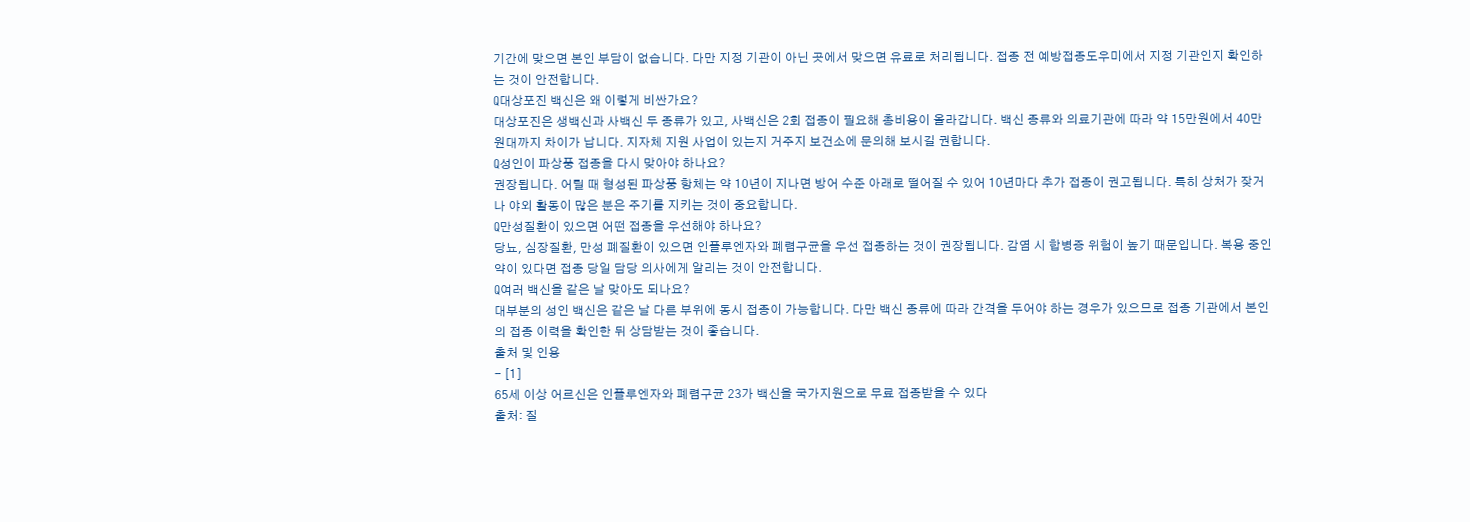기간에 맞으면 본인 부담이 없습니다. 다만 지정 기관이 아닌 곳에서 맞으면 유료로 처리됩니다. 접종 전 예방접종도우미에서 지정 기관인지 확인하는 것이 안전합니다.
Q대상포진 백신은 왜 이렇게 비싼가요?
대상포진은 생백신과 사백신 두 종류가 있고, 사백신은 2회 접종이 필요해 총비용이 올라갑니다. 백신 종류와 의료기관에 따라 약 15만원에서 40만원대까지 차이가 납니다. 지자체 지원 사업이 있는지 거주지 보건소에 문의해 보시길 권합니다.
Q성인이 파상풍 접종을 다시 맞아야 하나요?
권장됩니다. 어릴 때 형성된 파상풍 항체는 약 10년이 지나면 방어 수준 아래로 떨어질 수 있어 10년마다 추가 접종이 권고됩니다. 특히 상처가 잦거나 야외 활동이 많은 분은 주기를 지키는 것이 중요합니다.
Q만성질환이 있으면 어떤 접종을 우선해야 하나요?
당뇨, 심장질환, 만성 폐질환이 있으면 인플루엔자와 폐렴구균을 우선 접종하는 것이 권장됩니다. 감염 시 합병증 위험이 높기 때문입니다. 복용 중인 약이 있다면 접종 당일 담당 의사에게 알리는 것이 안전합니다.
Q여러 백신을 같은 날 맞아도 되나요?
대부분의 성인 백신은 같은 날 다른 부위에 동시 접종이 가능합니다. 다만 백신 종류에 따라 간격을 두어야 하는 경우가 있으므로 접종 기관에서 본인의 접종 이력을 확인한 뒤 상담받는 것이 좋습니다.
출처 및 인용
- [1]
65세 이상 어르신은 인플루엔자와 폐렴구균 23가 백신을 국가지원으로 무료 접종받을 수 있다
출처: 질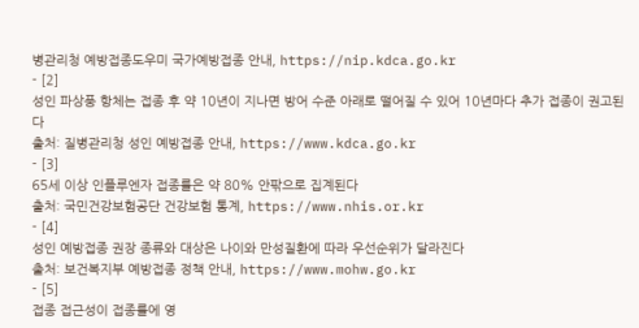병관리청 예방접종도우미 국가예방접종 안내, https://nip.kdca.go.kr
- [2]
성인 파상풍 항체는 접종 후 약 10년이 지나면 방어 수준 아래로 떨어질 수 있어 10년마다 추가 접종이 권고된다
출처: 질병관리청 성인 예방접종 안내, https://www.kdca.go.kr
- [3]
65세 이상 인플루엔자 접종률은 약 80% 안팎으로 집계된다
출처: 국민건강보험공단 건강보험 통계, https://www.nhis.or.kr
- [4]
성인 예방접종 권장 종류와 대상은 나이와 만성질환에 따라 우선순위가 달라진다
출처: 보건복지부 예방접종 정책 안내, https://www.mohw.go.kr
- [5]
접종 접근성이 접종률에 영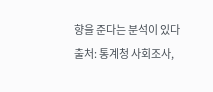향을 준다는 분석이 있다
출처: 통계청 사회조사,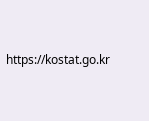https://kostat.go.kr